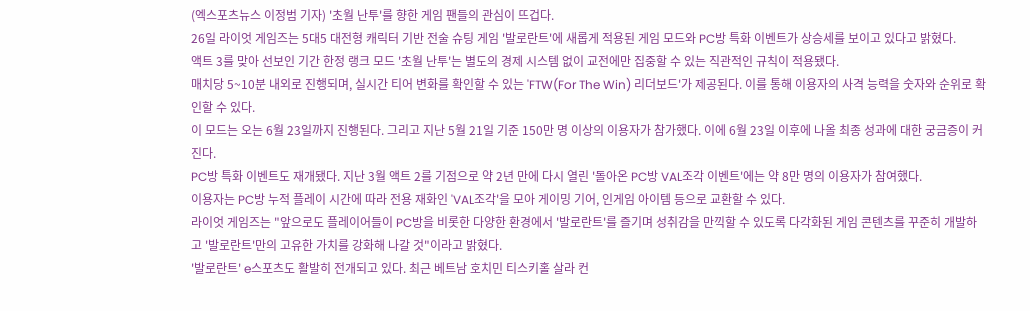(엑스포츠뉴스 이정범 기자) '초월 난투'를 향한 게임 팬들의 관심이 뜨겁다.
26일 라이엇 게임즈는 5대5 대전형 캐릭터 기반 전술 슈팅 게임 '발로란트'에 새롭게 적용된 게임 모드와 PC방 특화 이벤트가 상승세를 보이고 있다고 밝혔다.
액트 3를 맞아 선보인 기간 한정 랭크 모드 '초월 난투'는 별도의 경제 시스템 없이 교전에만 집중할 수 있는 직관적인 규칙이 적용됐다.
매치당 5~10분 내외로 진행되며, 실시간 티어 변화를 확인할 수 있는 'FTW(For The Win) 리더보드'가 제공된다. 이를 통해 이용자의 사격 능력을 숫자와 순위로 확인할 수 있다.
이 모드는 오는 6월 23일까지 진행된다. 그리고 지난 5월 21일 기준 150만 명 이상의 이용자가 참가했다. 이에 6월 23일 이후에 나올 최종 성과에 대한 궁금증이 커진다.
PC방 특화 이벤트도 재개됐다. 지난 3월 액트 2를 기점으로 약 2년 만에 다시 열린 '돌아온 PC방 VAL조각 이벤트'에는 약 8만 명의 이용자가 참여했다.
이용자는 PC방 누적 플레이 시간에 따라 전용 재화인 'VAL조각'을 모아 게이밍 기어, 인게임 아이템 등으로 교환할 수 있다.
라이엇 게임즈는 "앞으로도 플레이어들이 PC방을 비롯한 다양한 환경에서 '발로란트'를 즐기며 성취감을 만끽할 수 있도록 다각화된 게임 콘텐츠를 꾸준히 개발하고 '발로란트'만의 고유한 가치를 강화해 나갈 것"이라고 밝혔다.
'발로란트' e스포츠도 활발히 전개되고 있다. 최근 베트남 호치민 티스키홀 살라 컨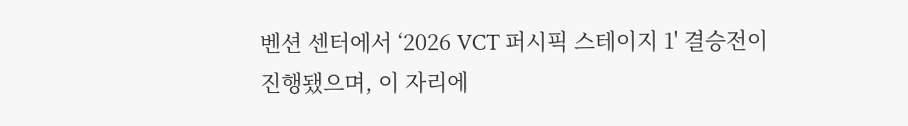벤션 센터에서 ‘2026 VCT 퍼시픽 스테이지 1' 결승전이 진행됐으며, 이 자리에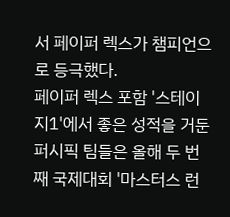서 페이퍼 렉스가 챔피언으로 등극했다.
페이퍼 렉스 포함 '스테이지1'에서 좋은 성적을 거둔 퍼시픽 팀들은 올해 두 번째 국제대회 '마스터스 런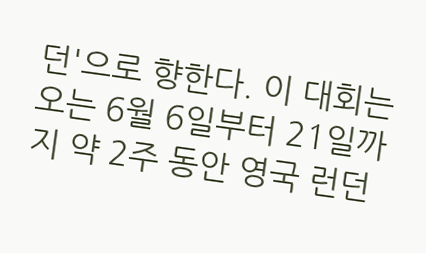던'으로 향한다. 이 대회는 오는 6월 6일부터 21일까지 약 2주 동안 영국 런던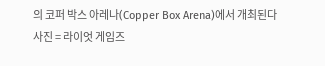의 코퍼 박스 아레나(Copper Box Arena)에서 개최된다
사진 = 라이엇 게임즈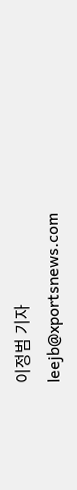이정범 기자 leejb@xportsnews.com